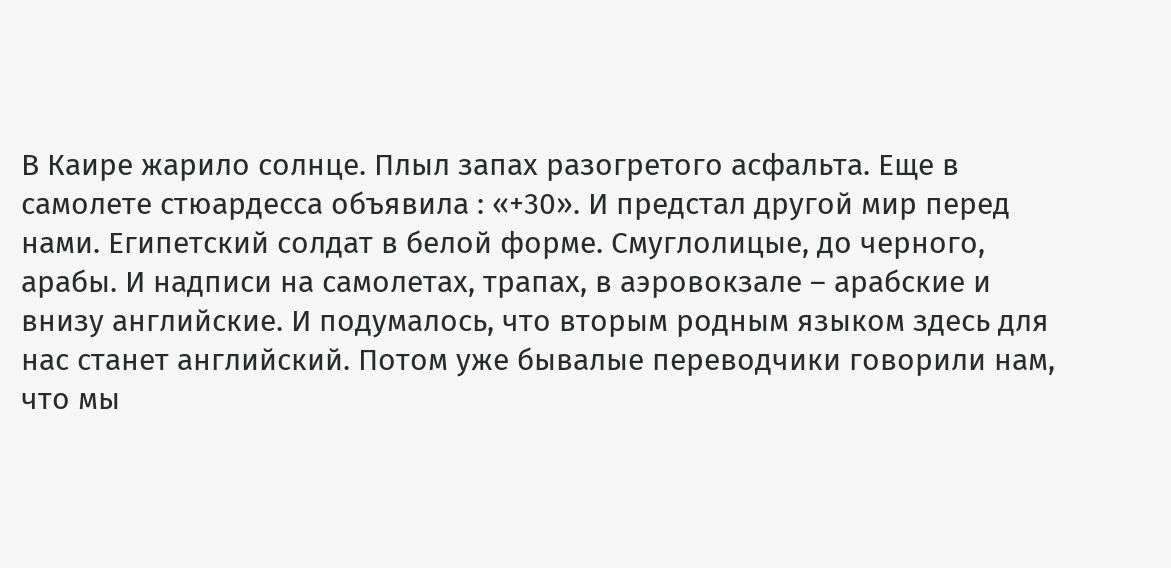В Каире жарило солнце. Плыл запах разогретого асфальта. Еще в самолете стюардесса объявила : «+30». И предстал другой мир перед нами. Египетский солдат в белой форме. Смуглолицые, до черного, арабы. И надписи на самолетах, трапах, в аэровокзале – арабские и внизу английские. И подумалось, что вторым родным языком здесь для нас станет английский. Потом уже бывалые переводчики говорили нам, что мы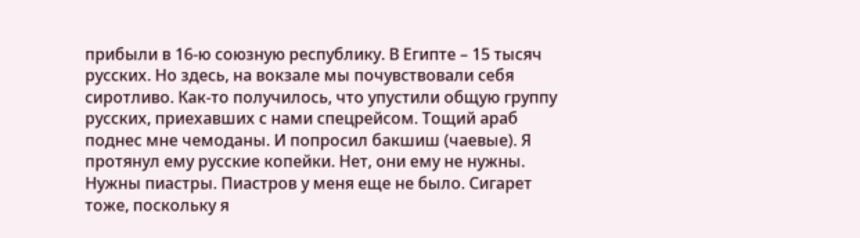прибыли в 16-ю союзную республику. В Египте – 15 тысяч русских. Но здесь, на вокзале мы почувствовали себя сиротливо. Как-то получилось, что упустили общую группу русских, приехавших с нами спецрейсом. Тощий араб поднес мне чемоданы. И попросил бакшиш (чаевые). Я протянул ему русские копейки. Нет, они ему не нужны. Нужны пиастры. Пиастров у меня еще не было. Сигарет тоже, поскольку я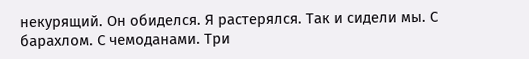некурящий. Он обиделся. Я растерялся. Так и сидели мы. С барахлом. С чемоданами. Три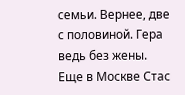семьи. Вернее, две с половиной. Гера ведь без жены. Еще в Москве Стас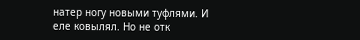натер ногу новыми туфлями. И еле ковылял. Но не отк